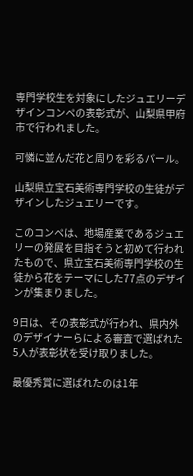専門学校生を対象にしたジュエリーデザインコンペの表彰式が、山梨県甲府市で行われました。

可憐に並んだ花と周りを彩るパール。

山梨県立宝石美術専門学校の生徒がデザインしたジュエリーです。

このコンペは、地場産業であるジュエリーの発展を目指そうと初めて行われたもので、県立宝石美術専門学校の生徒から花をテーマにした77点のデザインが集まりました。

9日は、その表彰式が行われ、県内外のデザイナーらによる審査で選ばれた5人が表彰状を受け取りました。

最優秀賞に選ばれたのは1年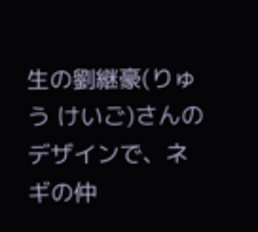生の劉継豪(りゅう けいご)さんのデザインで、ネギの仲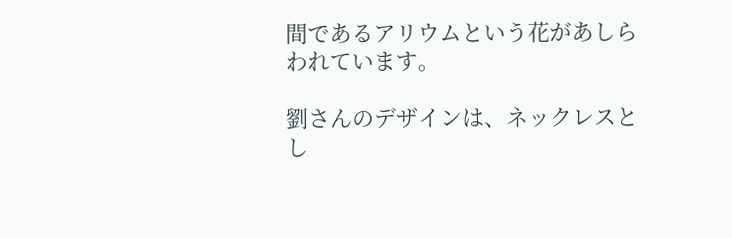間であるアリウムという花があしらわれています。

劉さんのデザインは、ネックレスとし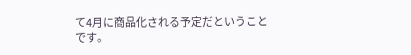て4月に商品化される予定だということです。